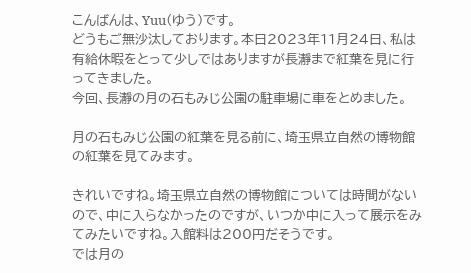こんばんは、Yuu(ゆう)です。
どうもご無沙汰しております。本日2023年11月24日、私は有給休暇をとって少しではありますが長瀞まで紅葉を見に行ってきました。
今回、長瀞の月の石もみじ公園の駐車場に車をとめました。

月の石もみじ公園の紅葉を見る前に、埼玉県立自然の博物館の紅葉を見てみます。

きれいですね。埼玉県立自然の博物館については時間がないので、中に入らなかったのですが、いつか中に入って展示をみてみたいですね。入館料は200円だそうです。
では月の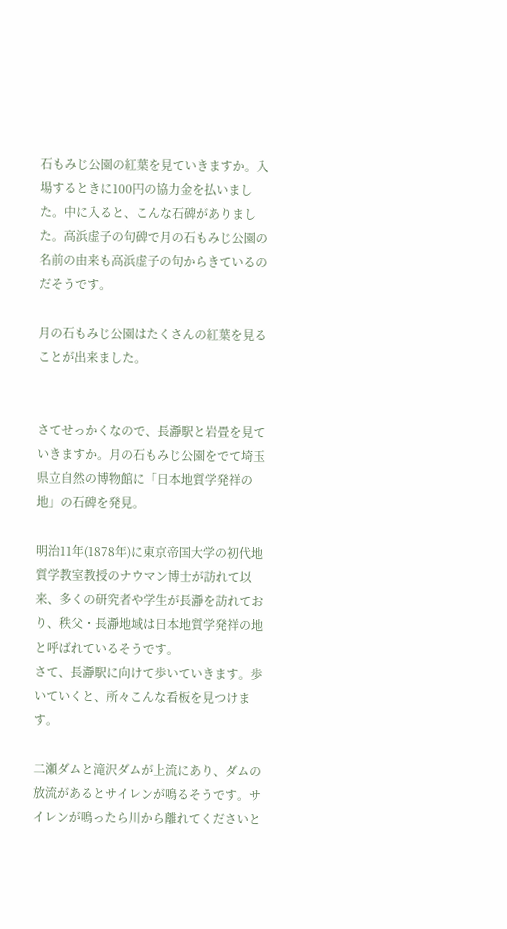石もみじ公園の紅葉を見ていきますか。入場するときに100円の協力金を払いました。中に入ると、こんな石碑がありました。高浜虚子の句碑で月の石もみじ公園の名前の由来も高浜虚子の句からきているのだそうです。

月の石もみじ公園はたくさんの紅葉を見ることが出来ました。


さてせっかくなので、長瀞駅と岩畳を見ていきますか。月の石もみじ公園をでて埼玉県立自然の博物館に「日本地質学発祥の地」の石碑を発見。

明治11年(1878年)に東京帝国大学の初代地質学教室教授のナウマン博士が訪れて以来、多くの研究者や学生が長瀞を訪れており、秩父・長瀞地域は日本地質学発祥の地と呼ばれているそうです。
さて、長瀞駅に向けて歩いていきます。歩いていくと、所々こんな看板を見つけます。

二瀬ダムと滝沢ダムが上流にあり、ダムの放流があるとサイレンが鳴るそうです。サイレンが鳴ったら川から離れてくださいと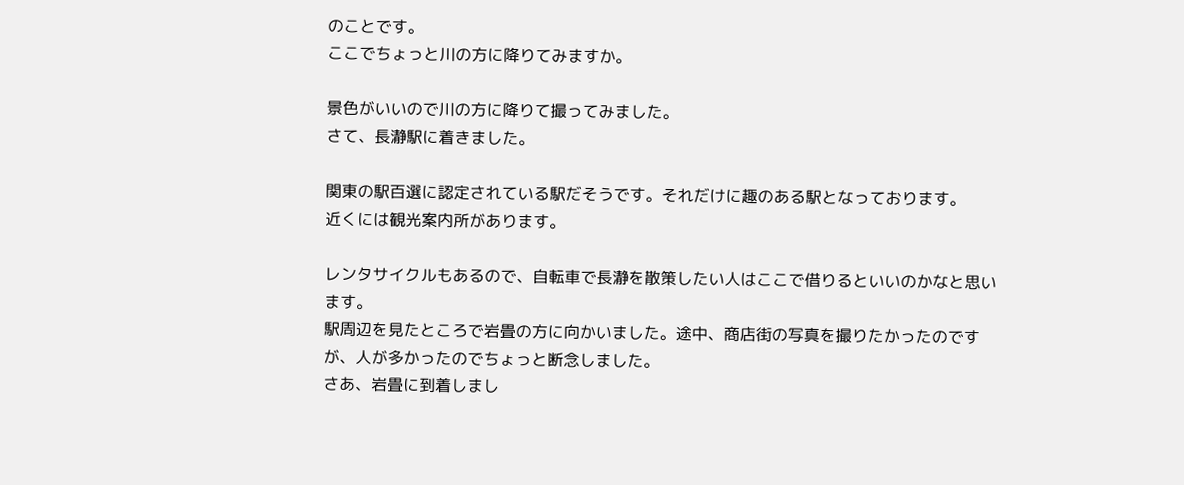のことです。
ここでちょっと川の方に降りてみますか。

景色がいいので川の方に降りて撮ってみました。
さて、長瀞駅に着きました。

関東の駅百選に認定されている駅だそうです。それだけに趣のある駅となっております。
近くには観光案内所があります。

レンタサイクルもあるので、自転車で長瀞を散策したい人はここで借りるといいのかなと思います。
駅周辺を見たところで岩畳の方に向かいました。途中、商店街の写真を撮りたかったのですが、人が多かったのでちょっと断念しました。
さあ、岩畳に到着しまし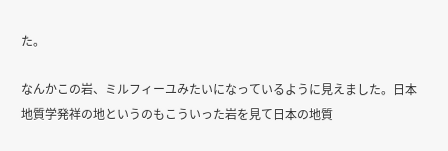た。

なんかこの岩、ミルフィーユみたいになっているように見えました。日本地質学発祥の地というのもこういった岩を見て日本の地質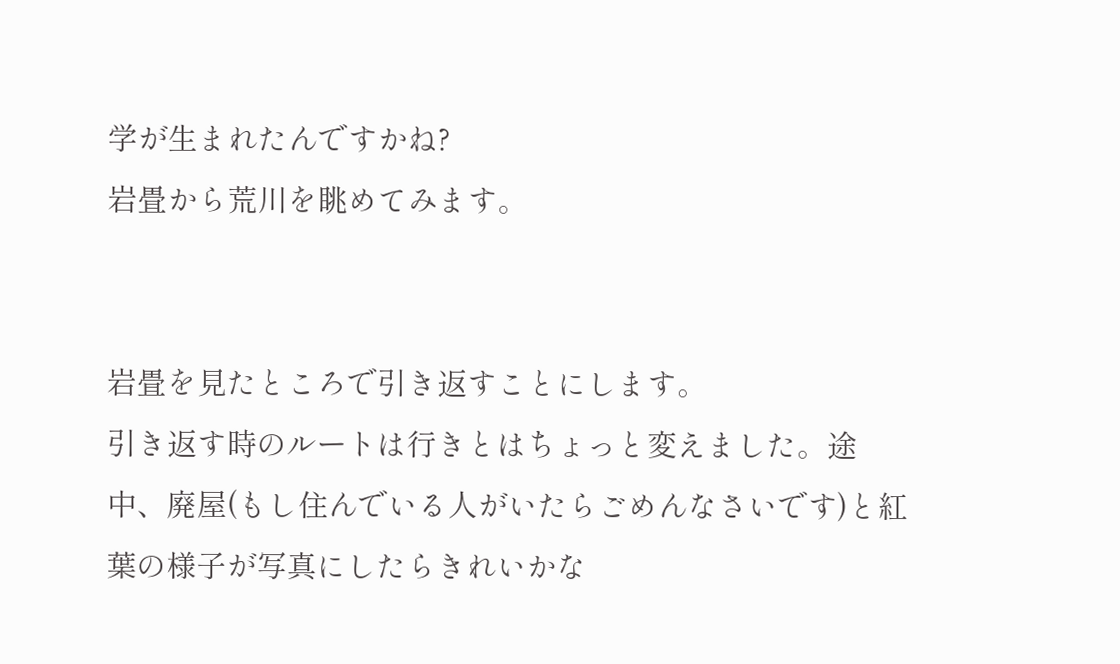学が生まれたんですかね?
岩畳から荒川を眺めてみます。


岩畳を見たところで引き返すことにします。
引き返す時のルートは行きとはちょっと変えました。途中、廃屋(もし住んでいる人がいたらごめんなさいです)と紅葉の様子が写真にしたらきれいかな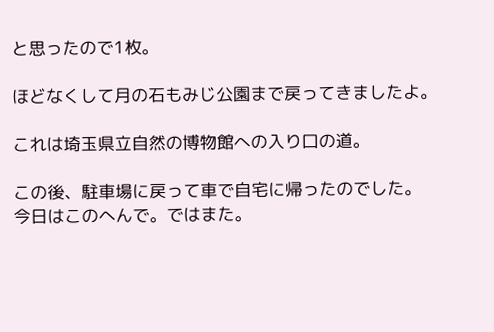と思ったので1枚。

ほどなくして月の石もみじ公園まで戻ってきましたよ。

これは埼玉県立自然の博物館への入り口の道。

この後、駐車場に戻って車で自宅に帰ったのでした。
今日はこのへんで。ではまた。